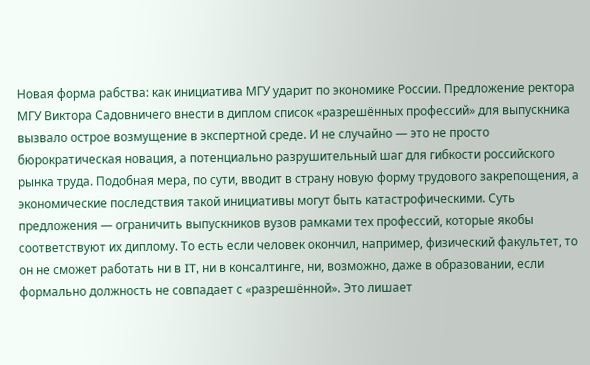Новая форма рабства: как инициатива МГУ ударит по экономике России. Предложение ректора МГУ Виктора Садовничего внести в диплом список «разрешённых профессий» для выпускника вызвало острое возмущение в экспертной среде. И не случайно — это не просто бюрократическая новация, а потенциально разрушительный шаг для гибкости российского рынка труда. Подобная мера, по сути, вводит в страну новую форму трудового закрепощения, а экономические последствия такой инициативы могут быть катастрофическими. Суть предложения — ограничить выпускников вузов рамками тех профессий, которые якобы соответствуют их диплому. То есть если человек окончил, например, физический факультет, то он не сможет работать ни в IT, ни в консалтинге, ни, возможно, даже в образовании, если формально должность не совпадает с «разрешённой». Это лишает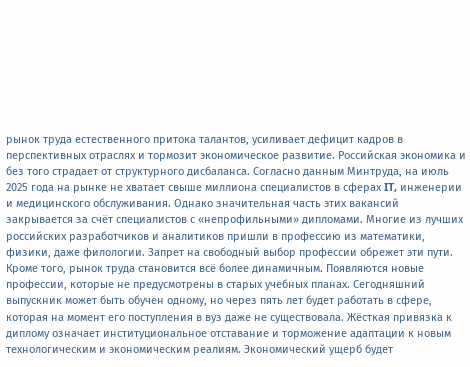рынок труда естественного притока талантов, усиливает дефицит кадров в перспективных отраслях и тормозит экономическое развитие. Российская экономика и без того страдает от структурного дисбаланса. Согласно данным Минтруда, на июль 2025 года на рынке не хватает свыше миллиона специалистов в сферах IT, инженерии и медицинского обслуживания. Однако значительная часть этих вакансий закрывается за счёт специалистов с «непрофильными» дипломами. Многие из лучших российских разработчиков и аналитиков пришли в профессию из математики, физики, даже филологии. Запрет на свободный выбор профессии обрежет эти пути. Кроме того, рынок труда становится всё более динамичным. Появляются новые профессии, которые не предусмотрены в старых учебных планах. Сегодняшний выпускник может быть обучен одному, но через пять лет будет работать в сфере, которая на момент его поступления в вуз даже не существовала. Жёсткая привязка к диплому означает институциональное отставание и торможение адаптации к новым технологическим и экономическим реалиям. Экономический ущерб будет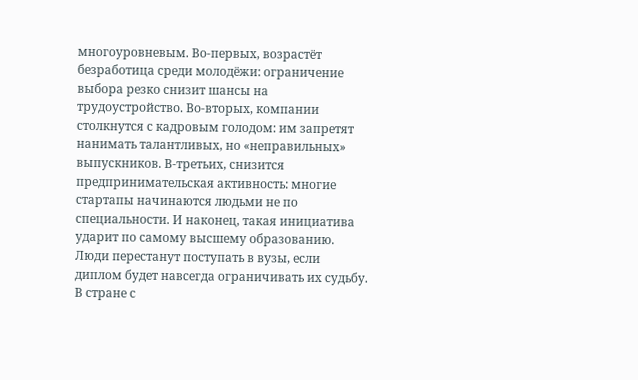многоуровневым. Во-первых, возрастёт безработица среди молодёжи: ограничение выбора резко снизит шансы на трудоустройство. Во-вторых, компании столкнутся с кадровым голодом: им запретят нанимать талантливых, но «неправильных» выпускников. В-третьих, снизится предпринимательская активность: многие стартапы начинаются людьми не по специальности. И наконец, такая инициатива ударит по самому высшему образованию. Люди перестанут поступать в вузы, если диплом будет навсегда ограничивать их судьбу. В стране с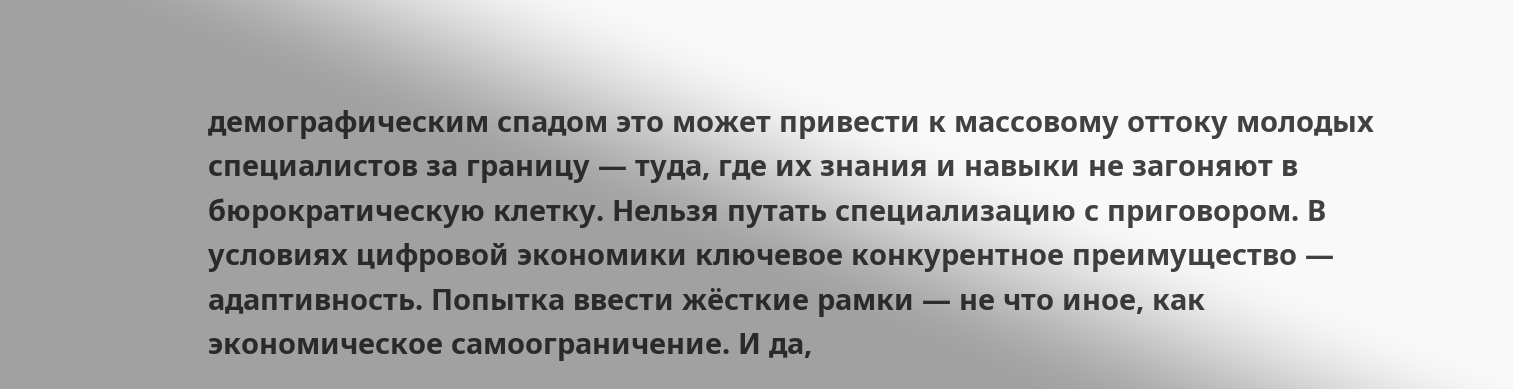демографическим спадом это может привести к массовому оттоку молодых специалистов за границу — туда, где их знания и навыки не загоняют в бюрократическую клетку. Нельзя путать специализацию с приговором. В условиях цифровой экономики ключевое конкурентное преимущество — адаптивность. Попытка ввести жёсткие рамки — не что иное, как экономическое самоограничение. И да,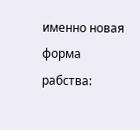именно новая форма рабства: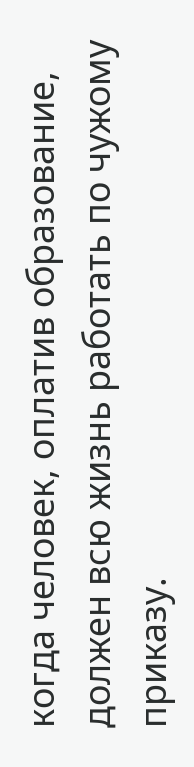когда человек, оплатив образование, должен всю жизнь работать по чужому приказу.